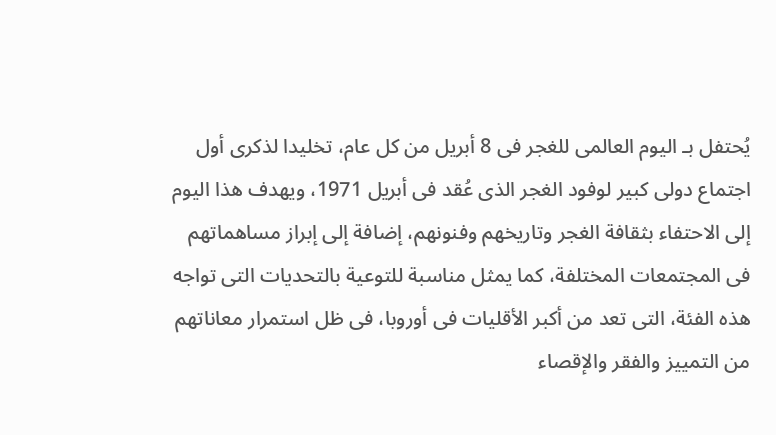يُحتفل بـ اليوم العالمى للغجر فى 8 أبريل من كل عام، تخليدا لذكرى أول اجتماع دولى كبير لوفود الغجر الذى عُقد فى أبريل 1971، ويهدف هذا اليوم إلى الاحتفاء بثقافة الغجر وتاريخهم وفنونهم، إضافة إلى إبراز مساهماتهم فى المجتمعات المختلفة، كما يمثل مناسبة للتوعية بالتحديات التى تواجه هذه الفئة، التى تعد من أكبر الأقليات فى أوروبا، فى ظل استمرار معاناتهم من التمييز والفقر والإقصاء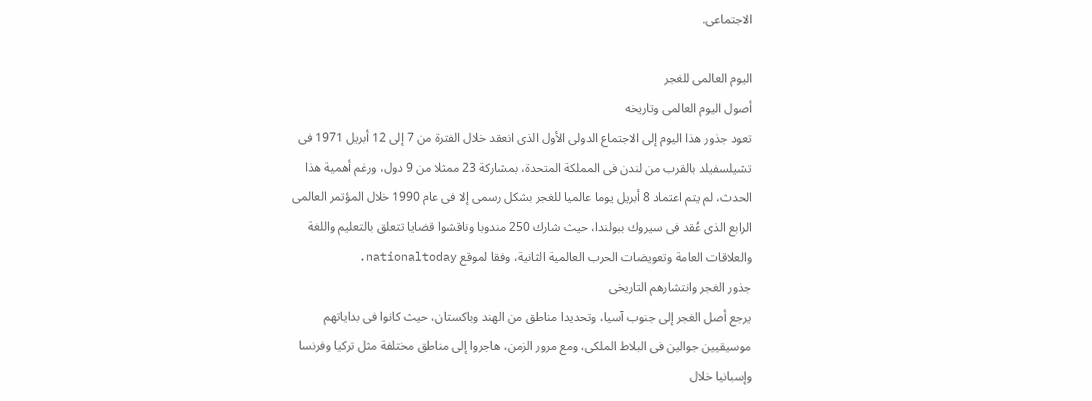الاجتماعى.

اليوم العالمى للغجر
أصول اليوم العالمى وتاريخه
تعود جذور هذا اليوم إلى الاجتماع الدولى الأول الذى انعقد خلال الفترة من 7 إلى 12 أبريل 1971 فى تشيلسفيلد بالقرب من لندن فى المملكة المتحدة، بمشاركة 23 ممثلا من 9 دول، ورغم أهمية هذا الحدث، لم يتم اعتماد 8 أبريل يوما عالميا للغجر بشكل رسمى إلا فى عام 1990 خلال المؤتمر العالمى الرابع الذى عُقد فى سيروك ببولندا، حيث شارك 250 مندوبا وناقشوا قضايا تتعلق بالتعليم واللغة والعلاقات العامة وتعويضات الحرب العالمية الثانية، وفقا لموقع nationaltoday.
جذور الغجر وانتشارهم التاريخى
يرجع أصل الغجر إلى جنوب آسيا، وتحديدا مناطق من الهند وباكستان، حيث كانوا فى بداياتهم موسيقيين جوالين فى البلاط الملكى، ومع مرور الزمن، هاجروا إلى مناطق مختلفة مثل تركيا وفرنسا وإسبانيا خلال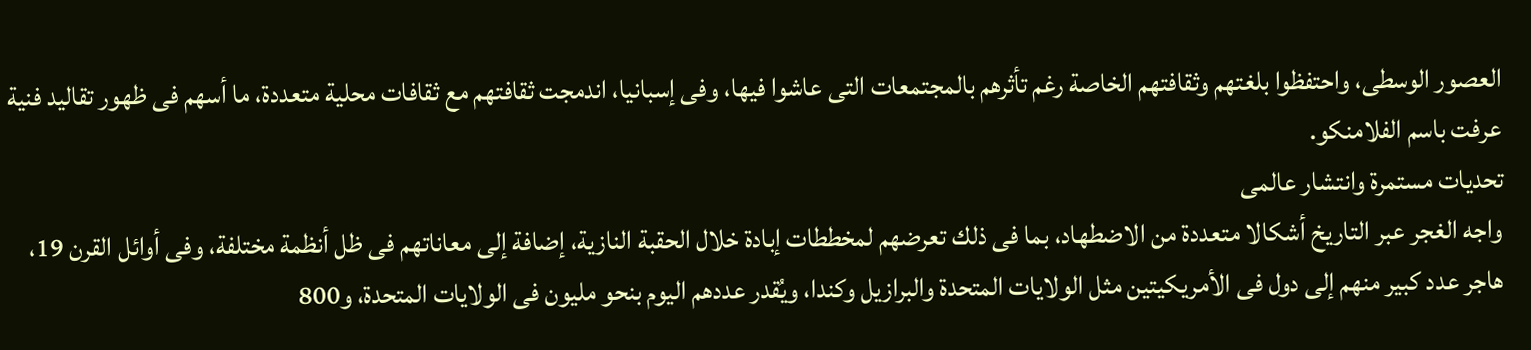العصور الوسطى، واحتفظوا بلغتهم وثقافتهم الخاصة رغم تأثرهم بالمجتمعات التى عاشوا فيها، وفى إسبانيا، اندمجت ثقافتهم مع ثقافات محلية متعددة، ما أسهم فى ظهور تقاليد فنية عرفت باسم الفلامنكو.
تحديات مستمرة وانتشار عالمى
واجه الغجر عبر التاريخ أشكالا متعددة من الاضطهاد، بما فى ذلك تعرضهم لمخططات إبادة خلال الحقبة النازية، إضافة إلى معاناتهم فى ظل أنظمة مختلفة، وفى أوائل القرن 19، هاجر عدد كبير منهم إلى دول فى الأمريكيتين مثل الولايات المتحدة والبرازيل وكندا، ويُقدر عددهم اليوم بنحو مليون فى الولايات المتحدة، و800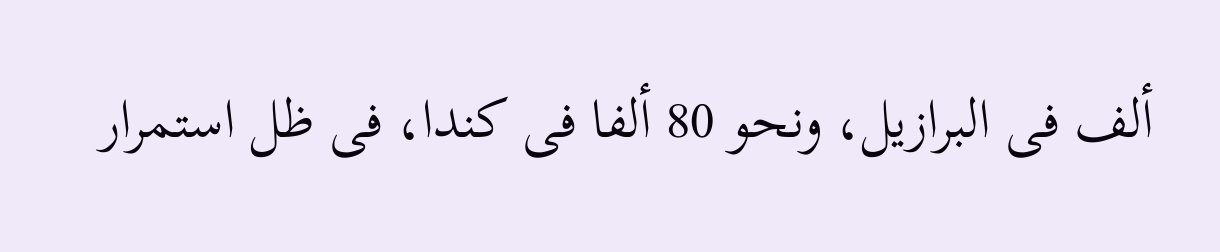ألف فى البرازيل، ونحو 80 ألفا فى كندا، فى ظل استمرار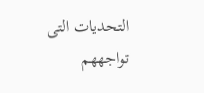التحديات التى تواجههم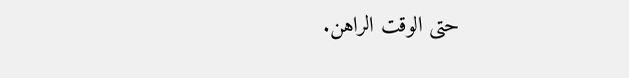حتى الوقت الراهن.